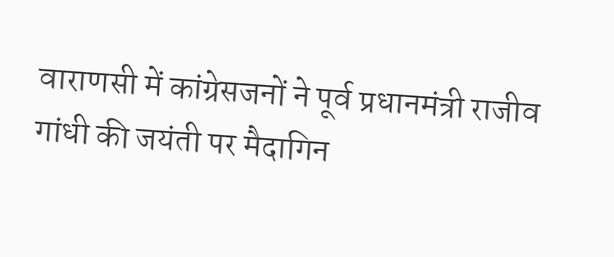वाराणसी में कांग्रेसजनों ने पूर्व प्रधानमंत्री राजीव गांधी की जयंती पर मैदागिन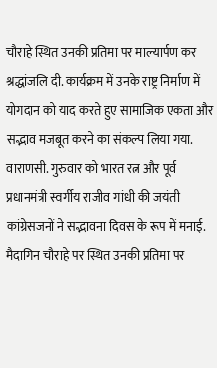चौराहे स्थित उनकी प्रतिमा पर माल्यार्पण कर श्रद्धांजलि दी. कार्यक्रम में उनके राष्ट्र निर्माण में योगदान को याद करते हुए सामाजिक एकता और सद्भाव मजबूत करने का संकल्प लिया गया.
वाराणसी. गुरुवार को भारत रत्न और पूर्व प्रधानमंत्री स्वर्गीय राजीव गांधी की जयंती कांग्रेसजनों ने सद्भावना दिवस के रूप में मनाई. मैदागिन चौराहे पर स्थित उनकी प्रतिमा पर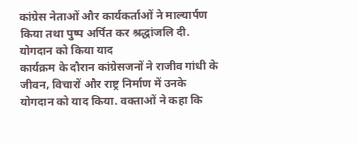कांग्रेस नेताओं और कार्यकर्ताओं ने माल्यार्पण किया तथा पुष्प अर्पित कर श्रद्धांजलि दी.
योगदान को किया याद
कार्यक्रम के दौरान कांग्रेसजनों ने राजीव गांधी के जीवन, विचारों और राष्ट्र निर्माण में उनके योगदान को याद किया. वक्ताओं ने कहा कि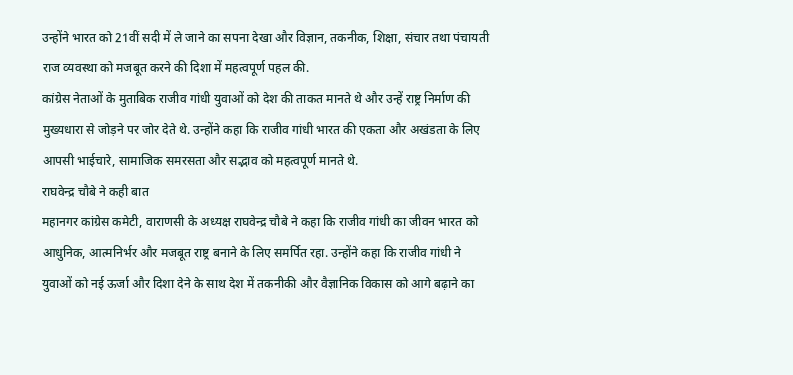उन्होंने भारत को 21वीं सदी में ले जाने का सपना देखा और विज्ञान, तकनीक, शिक्षा, संचार तथा पंचायती राज व्यवस्था को मजबूत करने की दिशा में महत्वपूर्ण पहल की.
कांग्रेस नेताओं के मुताबिक राजीव गांधी युवाओं को देश की ताकत मानते थे और उन्हें राष्ट्र निर्माण की मुख्यधारा से जोड़ने पर जोर देते थे. उन्होंने कहा कि राजीव गांधी भारत की एकता और अखंडता के लिए आपसी भाईचारे, सामाजिक समरसता और सद्भाव को महत्वपूर्ण मानते थे.
राघवेन्द्र चौबे ने कही बात
महानगर कांग्रेस कमेटी, वाराणसी के अध्यक्ष राघवेन्द्र चौबे ने कहा कि राजीव गांधी का जीवन भारत को आधुनिक, आत्मनिर्भर और मजबूत राष्ट्र बनाने के लिए समर्पित रहा. उन्होंने कहा कि राजीव गांधी ने युवाओं को नई ऊर्जा और दिशा देने के साथ देश में तकनीकी और वैज्ञानिक विकास को आगे बढ़ाने का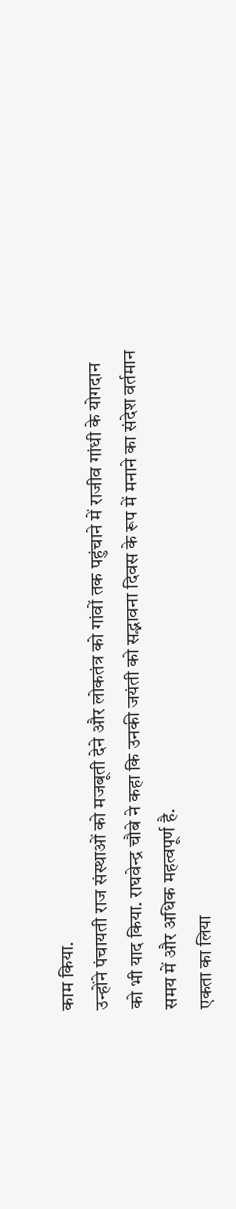काम किया.
उन्होंने पंचायती राज संस्थाओं को मजबूती देने और लोकतंत्र को गांवों तक पहुंचाने में राजीव गांधी के योगदान को भी याद किया. राघवेन्द्र चौबे ने कहा कि उनकी जयंती को सद्भावना दिवस के रूप में मनाने का संदेश वर्तमान समय में और अधिक महत्वपूर्ण है.
एकता का लिया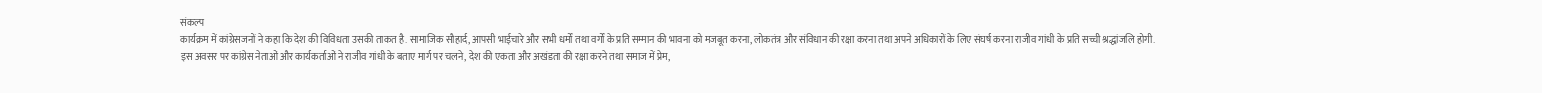संकल्प
कार्यक्रम में कांग्रेसजनों ने कहा कि देश की विविधता उसकी ताकत है. सामाजिक सौहार्द, आपसी भाईचारे और सभी धर्मों तथा वर्गों के प्रति सम्मान की भावना को मजबूत करना, लोकतंत्र और संविधान की रक्षा करना तथा अपने अधिकारों के लिए संघर्ष करना राजीव गांधी के प्रति सच्ची श्रद्धांजलि होगी.
इस अवसर पर कांग्रेस नेताओं और कार्यकर्ताओं ने राजीव गांधी के बताए मार्ग पर चलने, देश की एकता और अखंडता की रक्षा करने तथा समाज में प्रेम,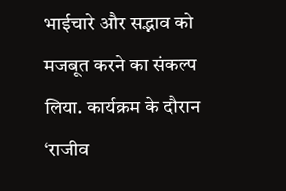भाईचारे और सद्भाव को मजबूत करने का संकल्प लिया. कार्यक्रम के दौरान ‘राजीव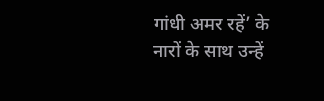गांधी अमर रहें’ के नारों के साथ उन्हें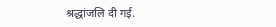श्रद्धांजलि दी गई.